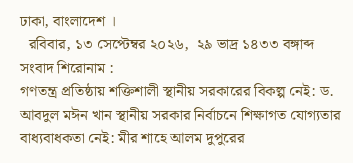ঢাকা, বাংলাদেশ ।
  রবিবার, ১৩ সেপ্টেম্বর ২০২৬,  ২৯ ভাদ্র ১৪৩৩ বঙ্গাব্দ
সংবাদ শিরোনাম :
গণতন্ত্র প্রতিষ্ঠায় শক্তিশালী স্থানীয় সরকারের বিকল্প নেই: ড. আবদুল মঈন খান স্থানীয় সরকার নির্বাচনে শিক্ষাগত যোগ্যতার বাধ্যবাধকতা নেই: মীর শাহে আলম দুপুরের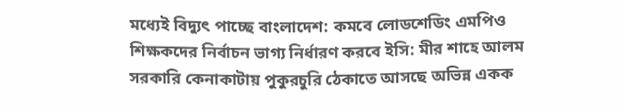মধ্যেই বিদ্যুৎ পাচ্ছে বাংলাদেশ: কমবে লোডশেডিং এমপিও শিক্ষকদের নির্বাচন ভাগ্য নির্ধারণ করবে ইসি: মীর শাহে আলম সরকারি কেনাকাটায় পুকুরচুরি ঠেকাতে আসছে অভিন্ন একক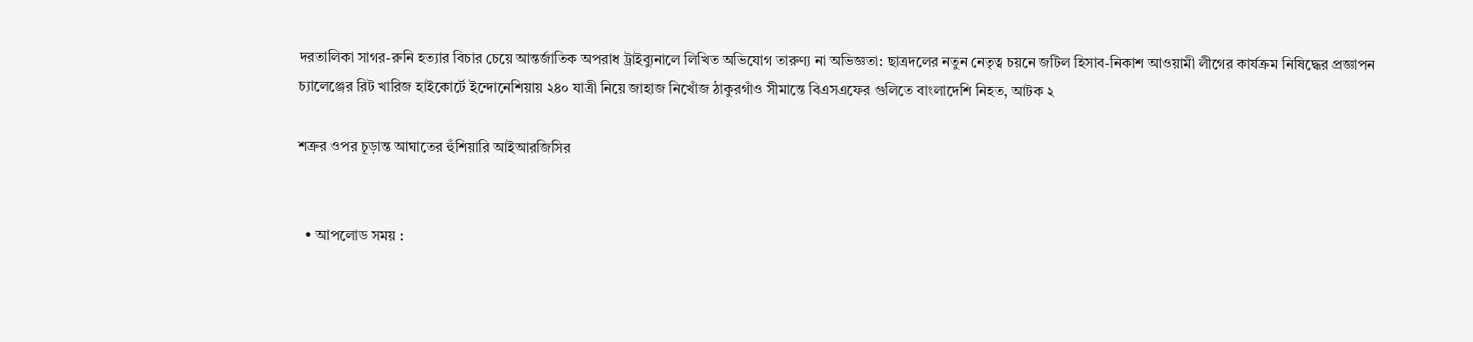দরতালিকা সাগর-রুনি হত্যার বিচার চেয়ে আন্তর্জাতিক অপরাধ ট্রাইব্যুনালে লিখিত অভিযোগ তারুণ্য না অভিজ্ঞতা: ছাত্রদলের নতুন নেতৃত্ব চয়নে জটিল হিসাব-নিকাশ আওয়ামী লীগের কার্যক্রম নিষিদ্ধের প্রজ্ঞাপন চ্যালেঞ্জের রিট খারিজ হাইকোর্টে ইন্দোনেশিয়ায় ২৪০ যাত্রী নিয়ে জাহাজ নিখোঁজ ঠাকুরগাঁও সীমান্তে বিএসএফের গুলিতে বাংলাদেশি নিহত, আটক ২

শত্রুর ওপর চূড়ান্ত আঘাতের হুঁশিয়ারি আইআরজিসির


  • আপলোড সময় :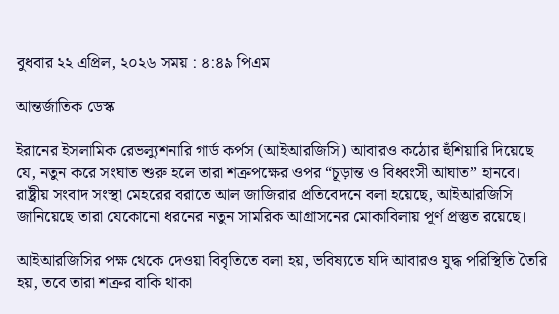বুধবার ২২ এপ্রিল, ২০২৬ সময় : ৪:৪৯ পিএম

আন্তর্জাতিক ডেস্ক

ইরানের ইসলামিক রেভল্যুশনারি গার্ড কর্পস (আইআরজিসি) আবারও কঠোর হুঁশিয়ারি দিয়েছে যে, নতুন করে সংঘাত শুরু হলে তারা শত্রুপক্ষের ওপর “চূড়ান্ত ও বিধ্বংসী আঘাত” হানবে। রাষ্ট্রীয় সংবাদ সংস্থা মেহরের বরাতে আল জাজিরার প্রতিবেদনে বলা হয়েছে, আইআরজিসি জানিয়েছে তারা যেকোনো ধরনের নতুন সামরিক আগ্রাসনের মোকাবিলায় পূর্ণ প্রস্তুত রয়েছে।

আইআরজিসির পক্ষ থেকে দেওয়া বিবৃতিতে বলা হয়, ভবিষ্যতে যদি আবারও যুদ্ধ পরিস্থিতি তৈরি হয়, তবে তারা শত্রুর বাকি থাকা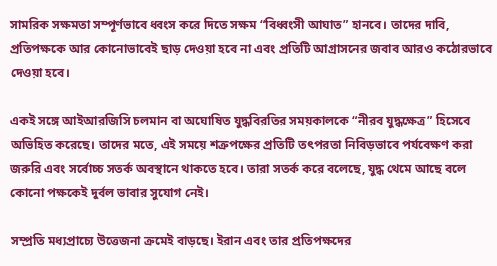সামরিক সক্ষমতা সম্পূর্ণভাবে ধ্বংস করে দিতে সক্ষম “বিধ্বংসী আঘাত” হানবে। তাদের দাবি, প্রতিপক্ষকে আর কোনোভাবেই ছাড় দেওয়া হবে না এবং প্রতিটি আগ্রাসনের জবাব আরও কঠোরভাবে দেওয়া হবে।

একই সঙ্গে আইআরজিসি চলমান বা অঘোষিত যুদ্ধবিরতির সময়কালকে “নীরব যুদ্ধক্ষেত্র” হিসেবে অভিহিত করেছে। তাদের মতে, এই সময়ে শত্রুপক্ষের প্রতিটি তৎপরতা নিবিড়ভাবে পর্যবেক্ষণ করা জরুরি এবং সর্বোচ্চ সতর্ক অবস্থানে থাকতে হবে। তারা সতর্ক করে বলেছে, যুদ্ধ থেমে আছে বলে কোনো পক্ষকেই দুর্বল ভাবার সুযোগ নেই।

সম্প্রতি মধ্যপ্রাচ্যে উত্তেজনা ক্রমেই বাড়ছে। ইরান এবং তার প্রতিপক্ষদের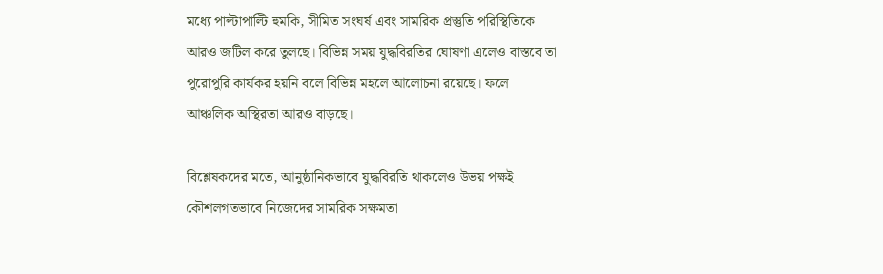মধ্যে পাল্টাপাল্টি হুমকি, সীমিত সংঘর্ষ এবং সামরিক প্রস্তুতি পরিস্থিতিকে আরও জটিল করে তুলছে। বিভিন্ন সময় যুদ্ধবিরতির ঘোষণা এলেও বাস্তবে তা পুরোপুরি কার্যকর হয়নি বলে বিভিন্ন মহলে আলোচনা রয়েছে। ফলে আঞ্চলিক অস্থিরতা আরও বাড়ছে।

বিশ্লেষকদের মতে, আনুষ্ঠানিকভাবে যুদ্ধবিরতি থাকলেও উভয় পক্ষই কৌশলগতভাবে নিজেদের সামরিক সক্ষমতা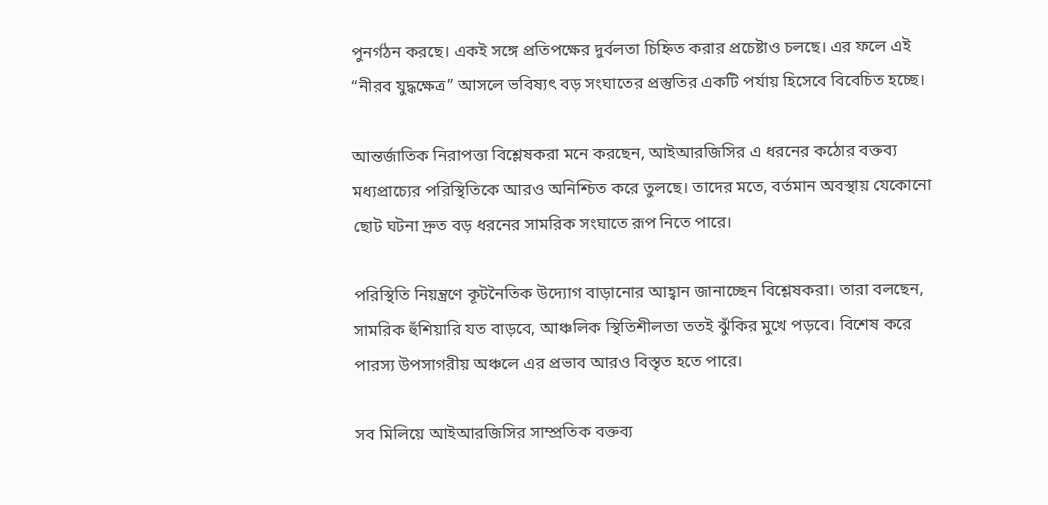পুনর্গঠন করছে। একই সঙ্গে প্রতিপক্ষের দুর্বলতা চিহ্নিত করার প্রচেষ্টাও চলছে। এর ফলে এই “নীরব যুদ্ধক্ষেত্র” আসলে ভবিষ্যৎ বড় সংঘাতের প্রস্তুতির একটি পর্যায় হিসেবে বিবেচিত হচ্ছে।

আন্তর্জাতিক নিরাপত্তা বিশ্লেষকরা মনে করছেন, আইআরজিসির এ ধরনের কঠোর বক্তব্য মধ্যপ্রাচ্যের পরিস্থিতিকে আরও অনিশ্চিত করে তুলছে। তাদের মতে, বর্তমান অবস্থায় যেকোনো ছোট ঘটনা দ্রুত বড় ধরনের সামরিক সংঘাতে রূপ নিতে পারে।

পরিস্থিতি নিয়ন্ত্রণে কূটনৈতিক উদ্যোগ বাড়ানোর আহ্বান জানাচ্ছেন বিশ্লেষকরা। তারা বলছেন, সামরিক হুঁশিয়ারি যত বাড়বে, আঞ্চলিক স্থিতিশীলতা ততই ঝুঁকির মুখে পড়বে। বিশেষ করে পারস্য উপসাগরীয় অঞ্চলে এর প্রভাব আরও বিস্তৃত হতে পারে।

সব মিলিয়ে আইআরজিসির সাম্প্রতিক বক্তব্য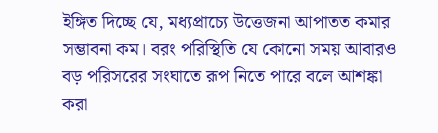ইঙ্গিত দিচ্ছে যে, মধ্যপ্রাচ্যে উত্তেজনা আপাতত কমার সম্ভাবনা কম। বরং পরিস্থিতি যে কোনো সময় আবারও বড় পরিসরের সংঘাতে রূপ নিতে পারে বলে আশঙ্কা করা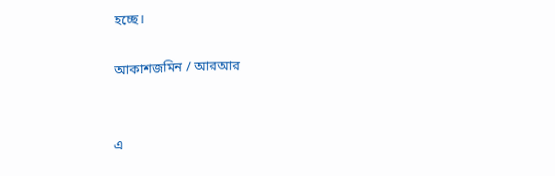হচ্ছে।

আকাশজমিন / আরআর


এ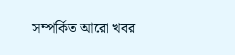সম্পর্কিত আরো খবর